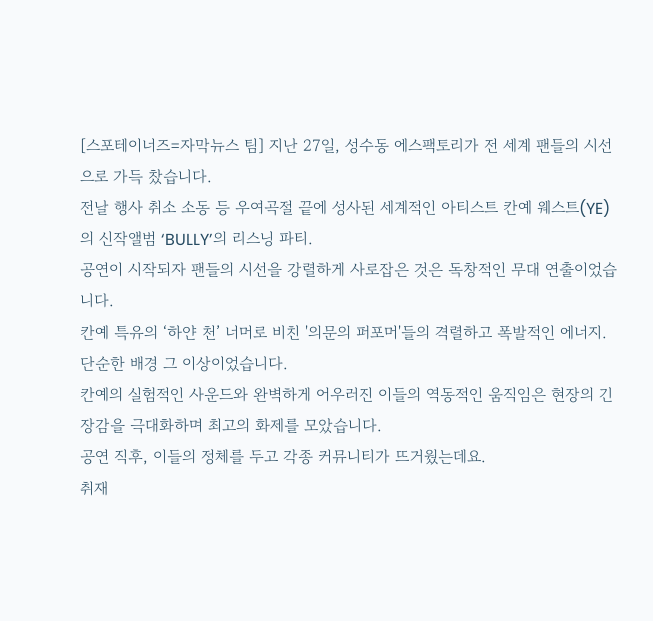[스포테이너즈=자막뉴스 팀] 지난 27일, 성수동 에스팩토리가 전 세계 팬들의 시선으로 가득 찼습니다.
전날 행사 취소 소동 등 우여곡절 끝에 성사된 세계적인 아티스트 칸예 웨스트(YE)의 신작앨범 ‘BULLY’의 리스닝 파티.
공연이 시작되자 팬들의 시선을 강렬하게 사로잡은 것은 독창적인 무대 연출이었습니다.
칸예 특유의 ‘하얀 천’ 너머로 비친 '의문의 퍼포머'들의 격렬하고 폭발적인 에너지. 단순한 배경 그 이상이었습니다.
칸예의 실험적인 사운드와 완벽하게 어우러진 이들의 역동적인 움직임은 현장의 긴장감을 극대화하며 최고의 화제를 모았습니다.
공연 직후, 이들의 정체를 두고 각종 커뮤니티가 뜨거웠는데요.
취재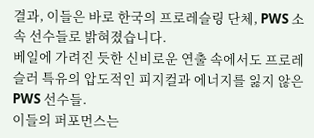결과, 이들은 바로 한국의 프로레슬링 단체, PWS 소속 선수들로 밝혀졌습니다.
베일에 가려진 듯한 신비로운 연출 속에서도 프로레슬러 특유의 압도적인 피지컬과 에너지를 잃지 않은 PWS 선수들.
이들의 퍼포먼스는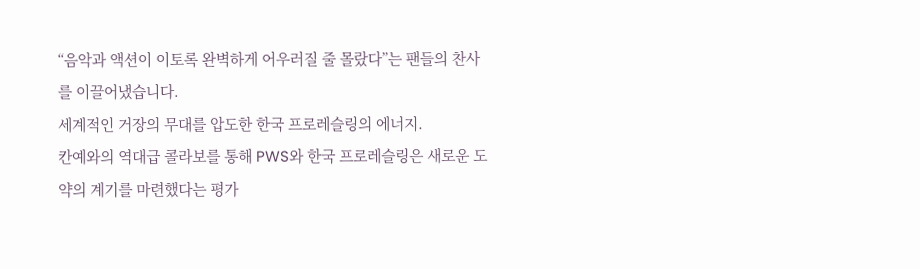“음악과 액션이 이토록 완벽하게 어우러질 줄 몰랐다”는 팬들의 찬사를 이끌어냈습니다.
세계적인 거장의 무대를 압도한 한국 프로레슬링의 에너지.
칸예와의 역대급 콜라보를 통해 PWS와 한국 프로레슬링은 새로운 도약의 계기를 마련했다는 평가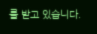를 받고 있습니다.